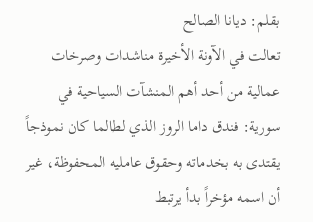بقلم: ديانا الصالح
تعالت في الآونة الأخيرة مناشدات وصرخات عمالية من أحد أهم المنشآت السياحية في سورية: فندق داما الروز الذي لطالما كان نموذجاً يقتدى به بخدماته وحقوق عامليه المحفوظة، غير أن اسمه مؤخراً بدأ يرتبط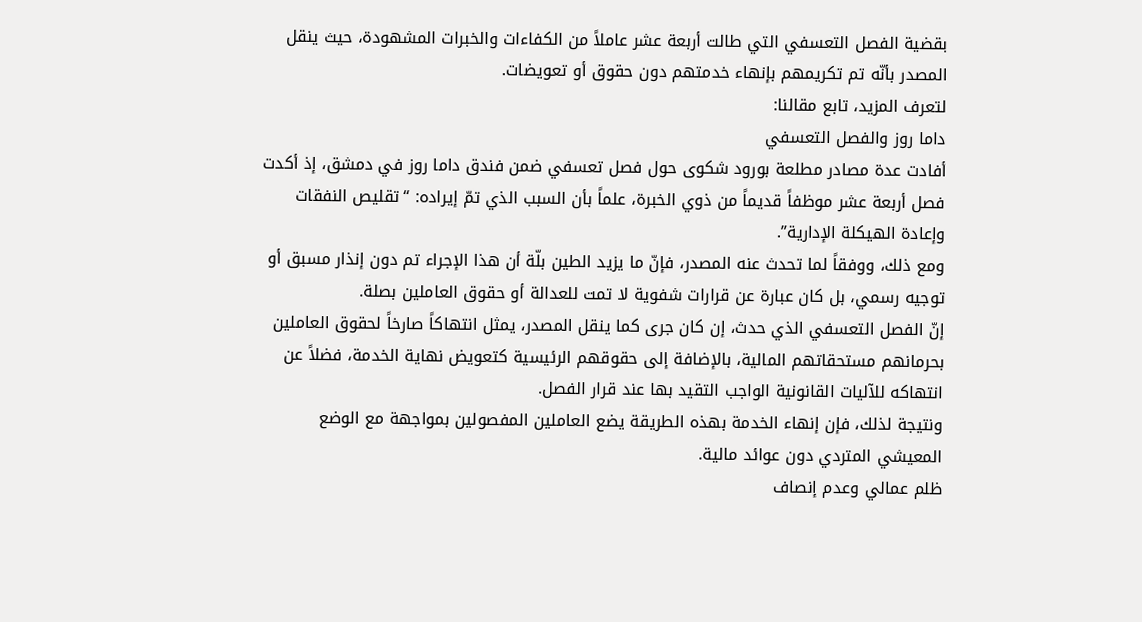بقضية الفصل التعسفي التي طالت أربعة عشر عاملاً من الكفاءات والخبرات المشهودة، حيث ينقل المصدر بأنّه تم تكريمهم بإنهاء خدمتهم دون حقوق أو تعويضات.
لتعرف المزيد، تابع مقالنا:
داما روز والفصل التعسفي
أفادت عدة مصادر مطلعة بورود شكوى حول فصل تعسفي ضمن فندق داما روز في دمشق، إذ أكدت فصل أربعة عشر موظفاً قديماً من ذوي الخبرة، علماً بأن السبب الذي تمّ إيراده: “تقليص النفقات وإعادة الهيكلة الإدارية”.
ومع ذلك، ووفقاً لما تحدث عنه المصدر، فإنّ ما يزيد الطين بلّة أن هذا الإجراء تم دون إنذار مسبق أو توجيه رسمي، بل كان عبارة عن قرارات شفوية لا تمت للعدالة أو حقوق العاملين بصلة.
إنّ الفصل التعسفي الذي حدث، إن كان جرى كما ينقل المصدر، يمثل انتهاكاً صارخاً لحقوق العاملين بحرمانهم مستحقاتهم المالية، بالإضافة إلى حقوقهم الرئيسية كتعويض نهاية الخدمة، فضلاً عن انتهاكه للآليات القانونية الواجب التقيد بها عند قرار الفصل.
ونتيجة لذلك، فإن إنهاء الخدمة بهذه الطريقة يضع العاملين المفصولين بمواجهة مع الوضع المعيشي المتردي دون عوائد مالية.
ظلم عمالي وعدم إنصاف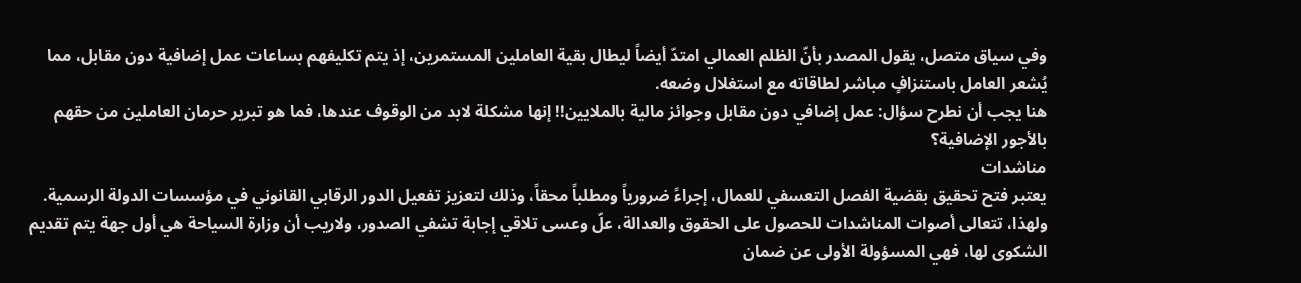وفي سياق متصل، يقول المصدر بأنّ الظلم العمالي امتدّ أيضاً ليطال بقية العاملين المستمرين، إذ يتم تكليفهم بساعات عمل إضافية دون مقابل، مما يُشعر العامل باستنزافٍ مباشر لطاقاته مع استغلال وضعه.
هنا يجب أن نطرح سؤال: عمل إضافي دون مقابل وجوائز مالية بالملايين!! إنها مشكلة لابد من الوقوف عندها، فما هو تبرير حرمان العاملين من حقهم بالأجور الإضافية؟
مناشدات
يعتبر فتح تحقيق بقضية الفصل التعسفي للعمال، إجراءً ضرورياً ومطلباً محقاً، وذلك لتعزيز تفعيل الدور الرقابي القانوني في مؤسسات الدولة الرسمية.
ولهذا، تتعالى أصوات المناشدات للحصول على الحقوق والعدالة، علّ وعسى تلاقي إجابة تشفي الصدور، ولاريب أن وزارة السياحة هي أول جهة يتم تقديم الشكوى لها، فهي المسؤولة الأولى عن ضمان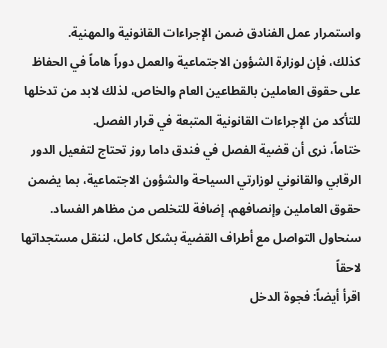واستمرار عمل الفنادق ضمن الإجراءات القانونية والمهنية.
كذلك، فإن لوزارة الشؤون الاجتماعية والعمل دوراً هاماً في الحفاظ على حقوق العاملين بالقطاعين العام والخاص، لذلك لابد من تدخلها للتأكد من الإجراءات القانونية المتبعة في قرار الفصل.
ختاماً، نرى أن قضية الفصل في فندق داما روز تحتاج لتفعيل الدور الرقابي والقانوني لوزارتي السياحة والشؤون الاجتماعية، بما يضمن حقوق العاملين وإنصافهم، إضافة للتخلص من مظاهر الفساد.
سنحاول التواصل مع أطراف القضية بشكل كامل، لننقل مستجداتها لاحقاً
اقرأ أيضاً: فجوة الدخل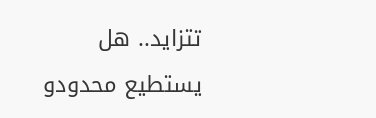تتزايد.. هل يستطيع محدودو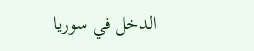الدخل في سوريا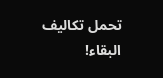تحمل تكاليف البقاء!